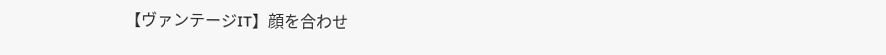【ヴァンテージIT】顔を合わせ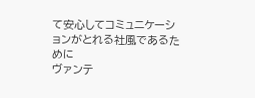て安心してコミュニケーションがとれる社風であるために
ヴァンテ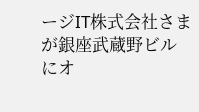ージIT株式会社さまが銀座武蔵野ビルにオ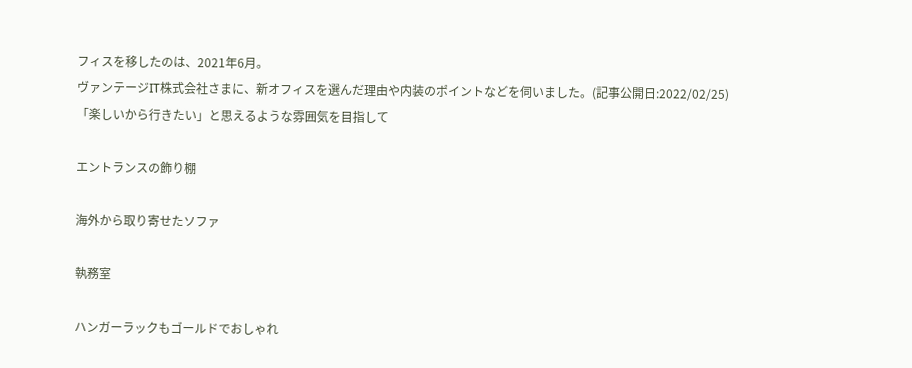フィスを移したのは、2021年6月。
ヴァンテージIT株式会社さまに、新オフィスを選んだ理由や内装のポイントなどを伺いました。(記事公開日:2022/02/25)
「楽しいから行きたい」と思えるような雰囲気を目指して

エントランスの飾り棚

海外から取り寄せたソファ

執務室

ハンガーラックもゴールドでおしゃれ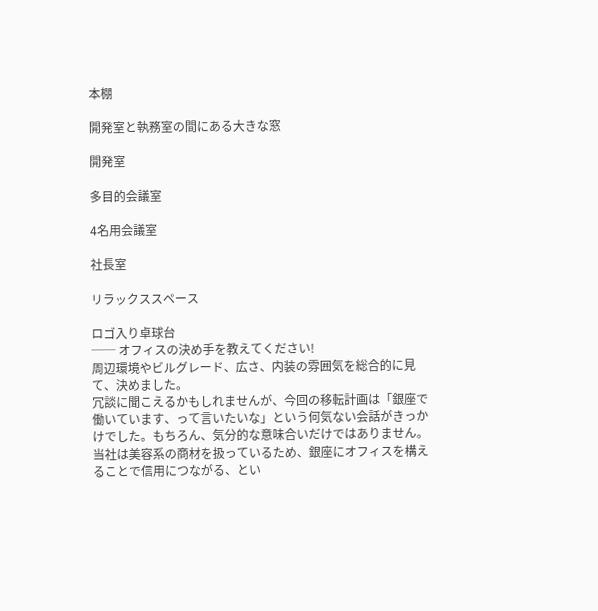本棚

開発室と執務室の間にある大きな窓

開発室

多目的会議室

4名用会議室

社長室

リラックススペース

ロゴ入り卓球台
── オフィスの決め手を教えてください!
周辺環境やビルグレード、広さ、内装の雰囲気を総合的に見て、決めました。
冗談に聞こえるかもしれませんが、今回の移転計画は「銀座で働いています、って言いたいな」という何気ない会話がきっかけでした。もちろん、気分的な意味合いだけではありません。当社は美容系の商材を扱っているため、銀座にオフィスを構えることで信用につながる、とい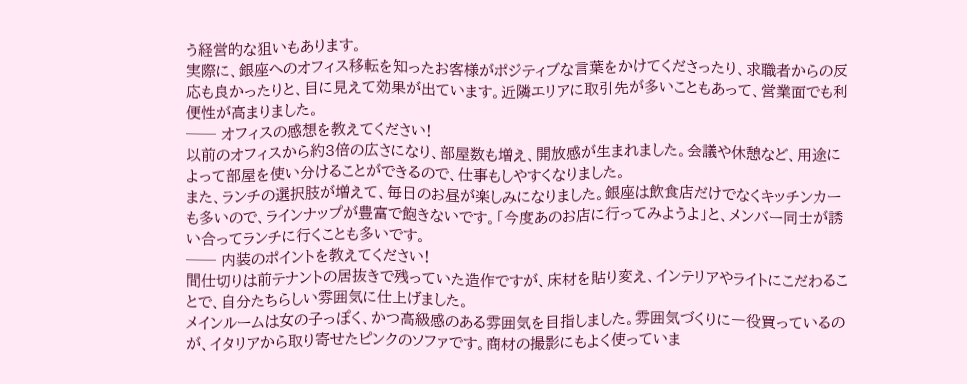う経営的な狙いもあります。
実際に、銀座へのオフィス移転を知ったお客様がポジティブな言葉をかけてくださったり、求職者からの反応も良かったりと、目に見えて効果が出ています。近隣エリアに取引先が多いこともあって、営業面でも利便性が高まりました。
── オフィスの感想を教えてください!
以前のオフィスから約3倍の広さになり、部屋数も増え、開放感が生まれました。会議や休憩など、用途によって部屋を使い分けることができるので、仕事もしやすくなりました。
また、ランチの選択肢が増えて、毎日のお昼が楽しみになりました。銀座は飲食店だけでなくキッチンカーも多いので、ラインナップが豊富で飽きないです。「今度あのお店に行ってみようよ」と、メンバー同士が誘い合ってランチに行くことも多いです。
── 内装のポイントを教えてください!
間仕切りは前テナントの居抜きで残っていた造作ですが、床材を貼り変え、インテリアやライトにこだわることで、自分たちらしい雰囲気に仕上げました。
メインルームは女の子っぽく、かつ高級感のある雰囲気を目指しました。雰囲気づくりに一役買っているのが、イタリアから取り寄せたピンクのソファです。商材の撮影にもよく使っていま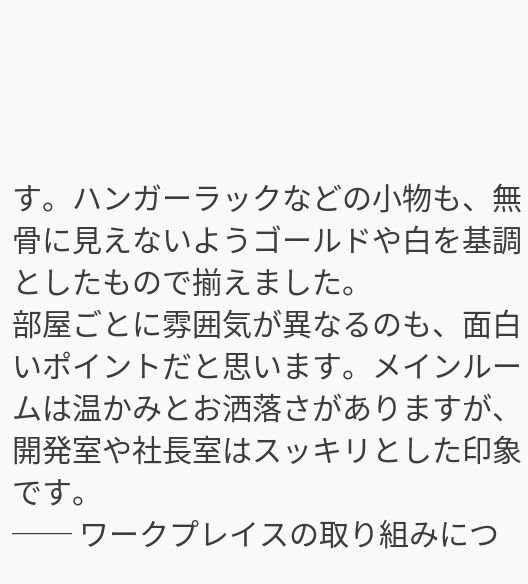す。ハンガーラックなどの小物も、無骨に見えないようゴールドや白を基調としたもので揃えました。
部屋ごとに雰囲気が異なるのも、面白いポイントだと思います。メインルームは温かみとお洒落さがありますが、開発室や社長室はスッキリとした印象です。
── ワークプレイスの取り組みにつ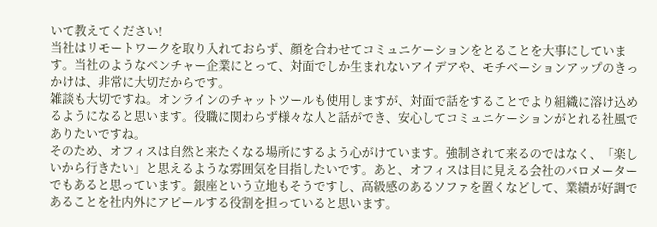いて教えてください!
当社はリモートワークを取り入れておらず、顔を合わせてコミュニケーションをとることを大事にしています。当社のようなベンチャー企業にとって、対面でしか生まれないアイデアや、モチベーションアップのきっかけは、非常に大切だからです。
雑談も大切ですね。オンラインのチャットツールも使用しますが、対面で話をすることでより組織に溶け込めるようになると思います。役職に関わらず様々な人と話ができ、安心してコミュニケーションがとれる社風でありたいですね。
そのため、オフィスは自然と来たくなる場所にするよう心がけています。強制されて来るのではなく、「楽しいから行きたい」と思えるような雰囲気を目指したいです。あと、オフィスは目に見える会社のバロメーターでもあると思っています。銀座という立地もそうですし、高級感のあるソファを置くなどして、業績が好調であることを社内外にアピールする役割を担っていると思います。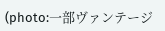(photo:一部ヴァンテージ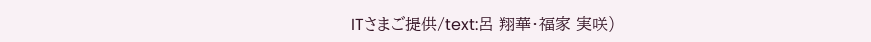ITさまご提供/text:呂 翔華・福家 実咲)